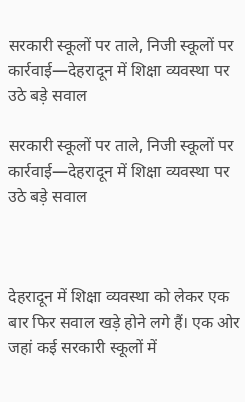सरकारी स्कूलों पर ताले, निजी स्कूलों पर कार्रवाई—देहरादून में शिक्षा व्यवस्था पर उठे बड़े सवाल

सरकारी स्कूलों पर ताले, निजी स्कूलों पर कार्रवाई—देहरादून में शिक्षा व्यवस्था पर उठे बड़े सवाल



देहरादून में शिक्षा व्यवस्था को लेकर एक बार फिर सवाल खड़े होने लगे हैं। एक ओर जहां कई सरकारी स्कूलों में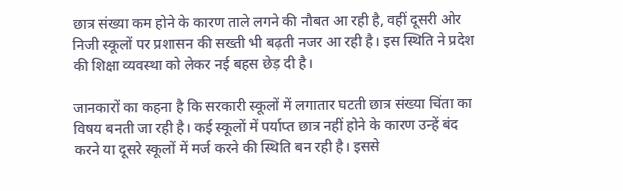छात्र संख्या कम होने के कारण ताले लगने की नौबत आ रही है, वहीं दूसरी ओर निजी स्कूलों पर प्रशासन की सख्ती भी बढ़ती नजर आ रही है। इस स्थिति ने प्रदेश की शिक्षा व्यवस्था को लेकर नई बहस छेड़ दी है।

जानकारों का कहना है कि सरकारी स्कूलों में लगातार घटती छात्र संख्या चिंता का विषय बनती जा रही है। कई स्कूलों में पर्याप्त छात्र नहीं होने के कारण उन्हें बंद करने या दूसरे स्कूलों में मर्ज करने की स्थिति बन रही है। इससे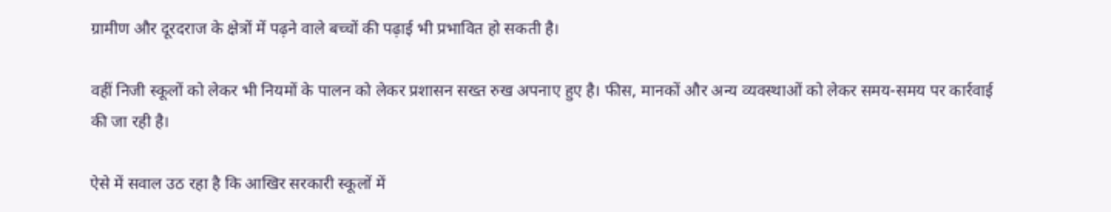ग्रामीण और दूरदराज के क्षेत्रों में पढ़ने वाले बच्चों की पढ़ाई भी प्रभावित हो सकती है।

वहीं निजी स्कूलों को लेकर भी नियमों के पालन को लेकर प्रशासन सख्त रुख अपनाए हुए है। फीस, मानकों और अन्य व्यवस्थाओं को लेकर समय-समय पर कार्रवाई की जा रही है।

ऐसे में सवाल उठ रहा है कि आखिर सरकारी स्कूलों में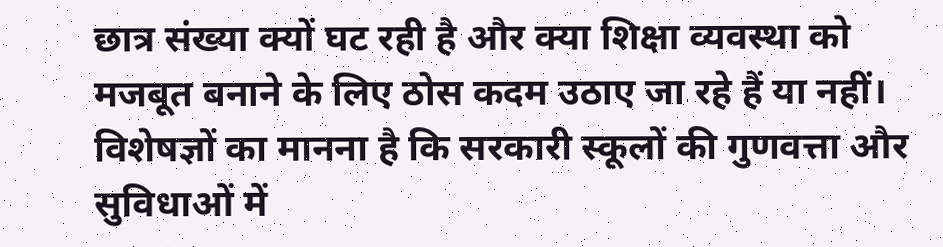छात्र संख्या क्यों घट रही है और क्या शिक्षा व्यवस्था को मजबूत बनाने के लिए ठोस कदम उठाए जा रहे हैं या नहीं। विशेषज्ञों का मानना है कि सरकारी स्कूलों की गुणवत्ता और सुविधाओं में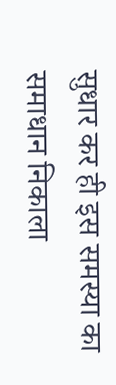सुधार कर ही इस समस्या का समाधान निकाला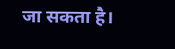जा सकता है।